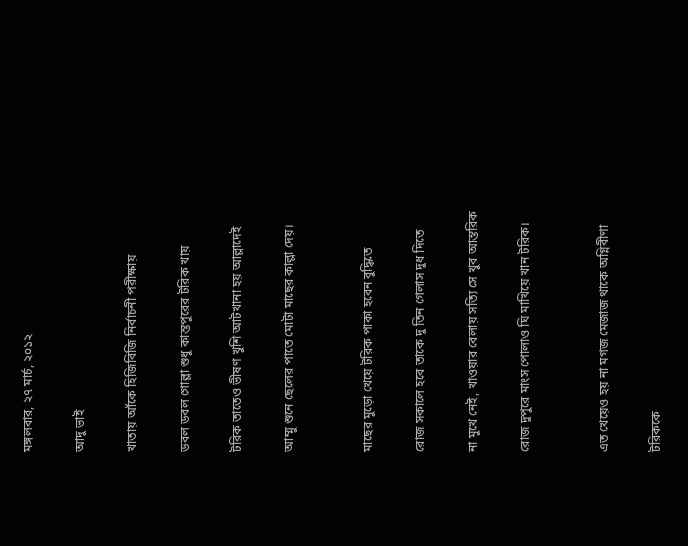মঙ্গলবার, ২৭ মার্চ, ২০১২

আদু ভাই

খাতায় আঁকে হিজিবিজি নির্বাচনী পরীক্ষায়

ডবল ডবল গোল্লা শুধু কান্তপুরের টরিক খায়

টরিক তাতেও ভীষণ খুশি আটখানা হয় আল্লাদেই

আম্মু শুনে ছেলের পাতে মোটা মাছের কাল্লা দেয়।


মাছের মুড়ো খেয়ে টরিক পাকা হবেন বুদ্ধিতে

রোজ সকালে হবে তাকে দু তিন গেলাস দুধ দিতে

না মুখে নেই, খাওয়ার বেলায় সত্যি সে খুব আন্তরিক

রোজ দুপুরে মাংস পোলাও ঘি মাখিয়ে খান টরিক।


এত খেয়েও হয় না মগজ মেজাজ থাকে অগ্নিবীণা

টরিককে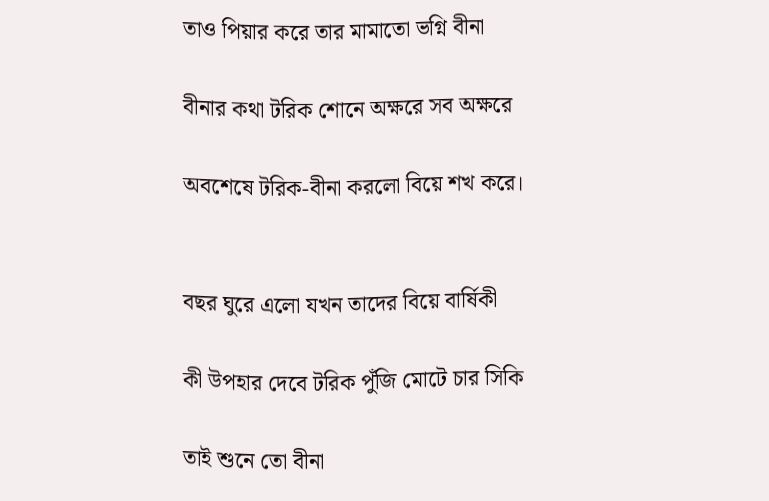তাও পিয়ার করে তার মামাতো ভগ্নি বীনা

বীনার কথা টরিক শোনে অক্ষরে সব অক্ষরে

অবশেষে টরিক-বীনা করলো বিয়ে শখ করে।


বছর ঘুরে এলো যখন তাদের বিয়ে বার্ষিকী

কী উপহার দেবে টরিক পুঁজি মোটে চার সিকি

তাই শুনে তো বীনা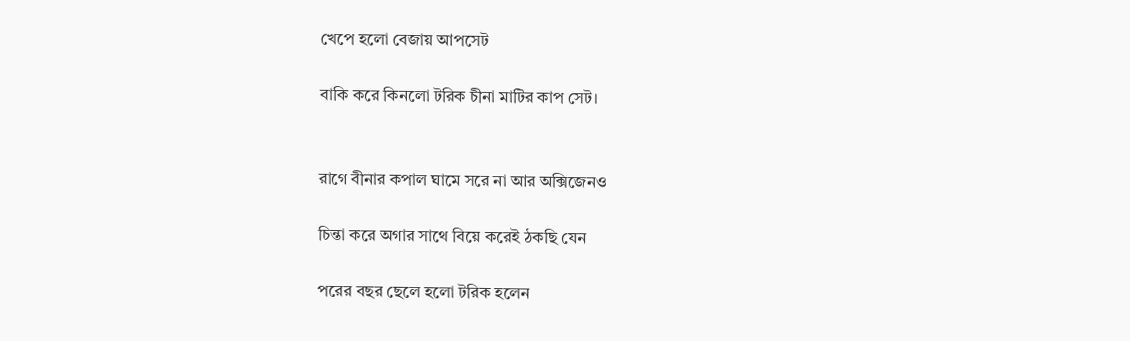খেপে হলো বেজায় আপসেট

বাকি করে কিনলো টরিক চীনা মাটির কাপ সেট।


রাগে বীনার কপাল ঘামে সরে না আর অক্সিজেনও

চিন্তা করে অগার সাথে বিয়ে করেই ঠকছি যেন

পরের বছর ছেলে হলো টরিক হলেন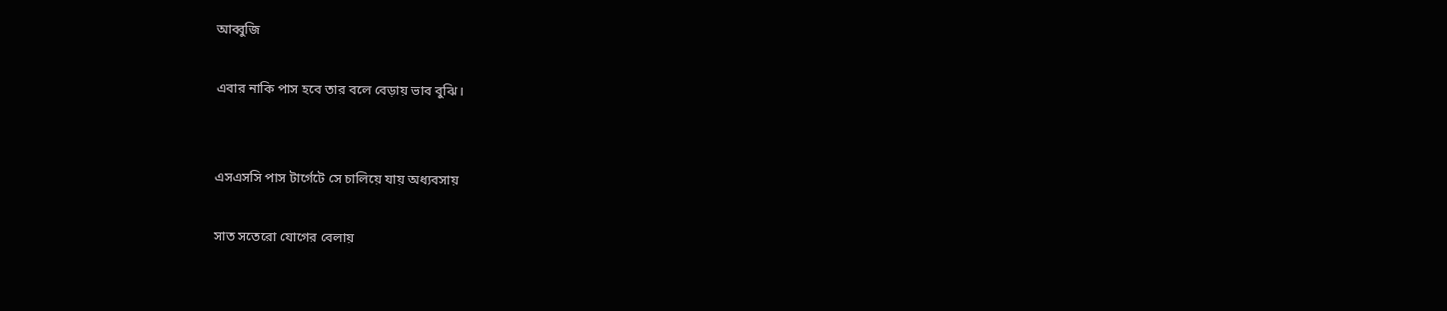আব্বুজি

এবার নাকি পাস হবে তার বলে বেড়ায় ভাব বুঝি।


এসএসসি পাস টার্গেটে সে চালিয়ে যায় অধ্যবসায়

সাত সতেরো যোগের বেলায়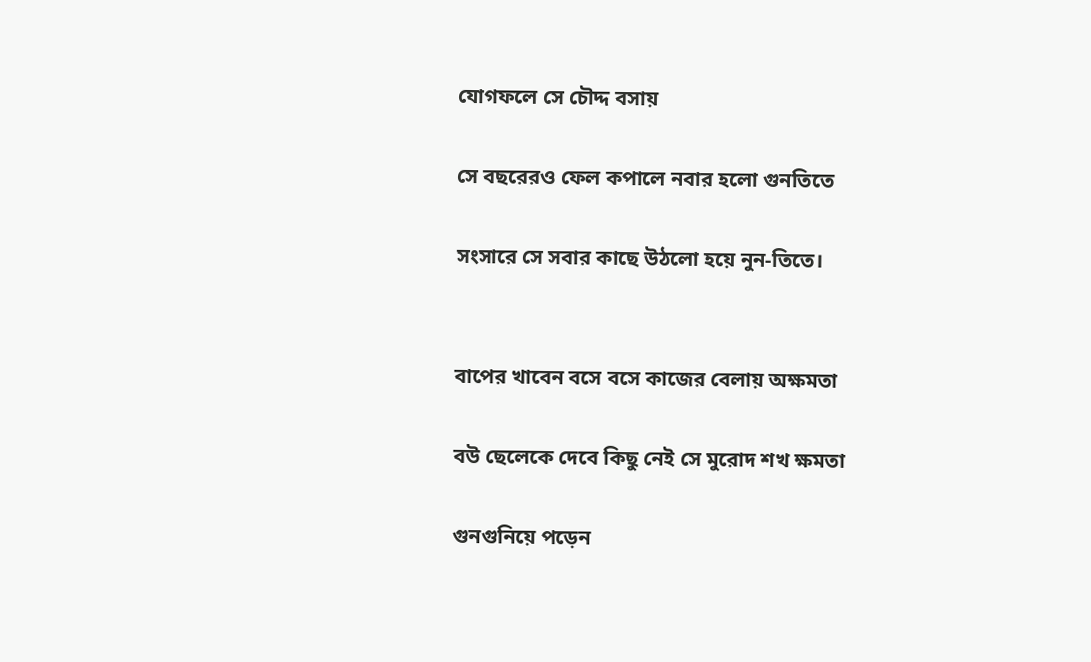যোগফলে সে চৌদ্দ বসায়

সে বছরেরও ফেল কপালে নবার হলো গুনতিতে

সংসারে সে সবার কাছে উঠলো হয়ে নুন-তিতে।


বাপের খাবেন বসে বসে কাজের বেলায় অক্ষমতা

বউ ছেলেকে দেবে কিছু নেই সে মুরোদ শখ ক্ষমতা

গুনগুনিয়ে পড়েন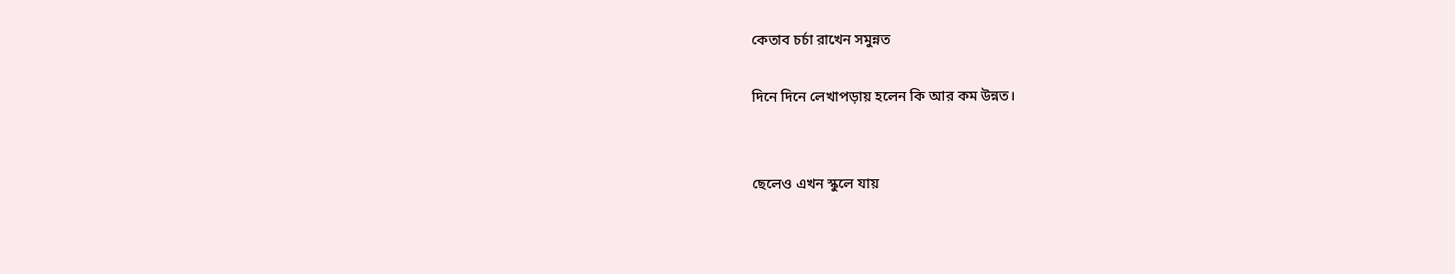কেতাব চর্চা রাখেন সমুন্নত

দিনে দিনে লেখাপড়ায় হলেন কি আর কম উন্নত।


ছেলেও এখন স্কুলে যায়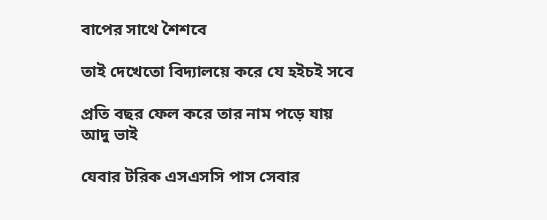বাপের সাথে শৈশবে

তাই দেখেতো বিদ্যালয়ে করে যে হইচই সবে

প্রতি বছর ফেল করে তার নাম পড়ে যায় আদু ভাই

যেবার টরিক এসএসসি পাস সেবার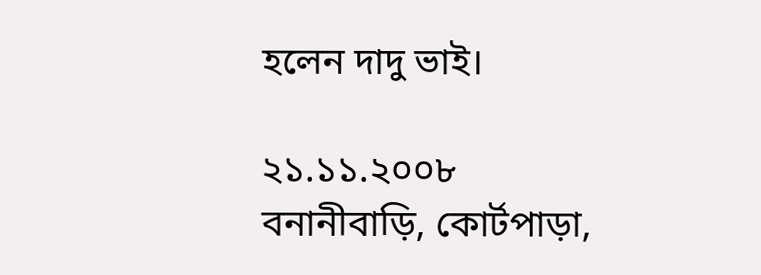হলেন দাদু ভাই।

২১.১১.২০০৮
বনানীবাড়ি, কোর্টপাড়া,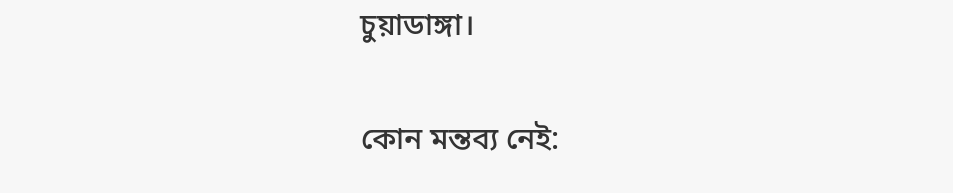চুয়াডাঙ্গা।

কোন মন্তব্য নেই: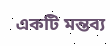একটি মন্তব্য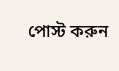পোস্ট করুন